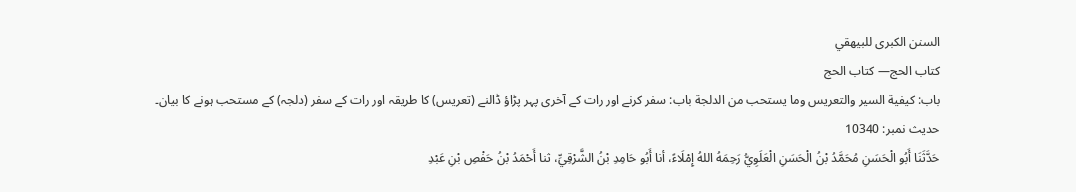السنن الكبرى للبيهقي
كتاب الحج— کتاب الحج
باب: كيفية السير والتعريس وما يستحب من الدلجة باب: سفر کرنے اور رات کے آخری پہر پڑاؤ ڈالنے (تعریس) کا طریقہ اور رات کے سفر (دلجہ) کے مستحب ہونے کا بیان۔
حدیث نمبر: 10340
حَدَّثَنَا أَبُو الْحَسَنِ مُحَمَّدُ بْنُ الْحَسَنِ الْعَلَوِيُّ رَحِمَهُ اللهُ إِمْلَاءً، أنا أَبُو حَامِدِ بْنُ الشَّرْقِيِّ، ثنا أَحْمَدُ بْنُ حَفْصِ بْنِ عَبْدِ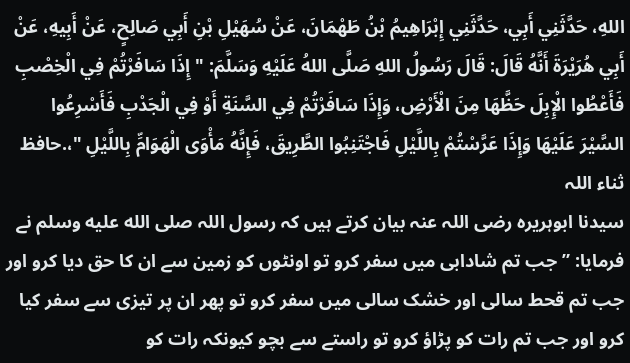اللهِ، حَدَّثَنِي أَبِي، حَدَّثَنِي إِبْرَاهِيمُ بْنُ طَهْمَانَ، عَنْ سُهَيْلِ بْنِ أَبِي صَالِحٍ، عَنْ أَبِيهِ، عَنْ أَبِي هُرَيْرَةَ أَنَّهُ قَالَ: قَالَ رَسُولُ اللهِ صَلَّى اللهُ عَلَيْهِ وَسَلَّمَ: " إِذَا سَافَرْتُمْ فِي الْخِصْبِ فَأَعْطُوا الْإِبِلَ حَظَّهَا مِنَ الْأَرْضِ، وَإِذَا سَافَرْتُمْ فِي السَّنَةِ أَوْ فِي الْجَدْبِ فَأَسْرِعُوا السَّيْرَ عَلَيْهَا وَإِذَا عَرَّسْتُمْ بِاللَّيْلِ فَاجْتَنِبُوا الطَّرِيقَ، فَإِنَّهُ مَأْوَى الْهَوَامِّ بِاللَّيْلِ "،.حافظ ثناء اللہ
سیدنا ابوہریرہ رضی اللہ عنہ بیان کرتے ہیں کہ رسول اللہ صلى الله عليه وسلم نے فرمایا: ”جب تم شادابی میں سفر کرو تو اونٹوں کو زمین سے ان کا حق دیا کرو اور جب تم قحط سالی اور خشک سالی میں سفر کرو تو پھر ان پر تیزی سے سفر کیا کرو اور جب تم رات کو پڑاؤ کرو تو راستے سے بچو کیونکہ رات کو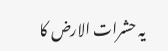یہ حشرات الارض کا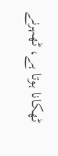ٹھکانا ہوتا ہے، ٹھہرنے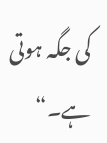کی جگہ ہوتی ہے۔“